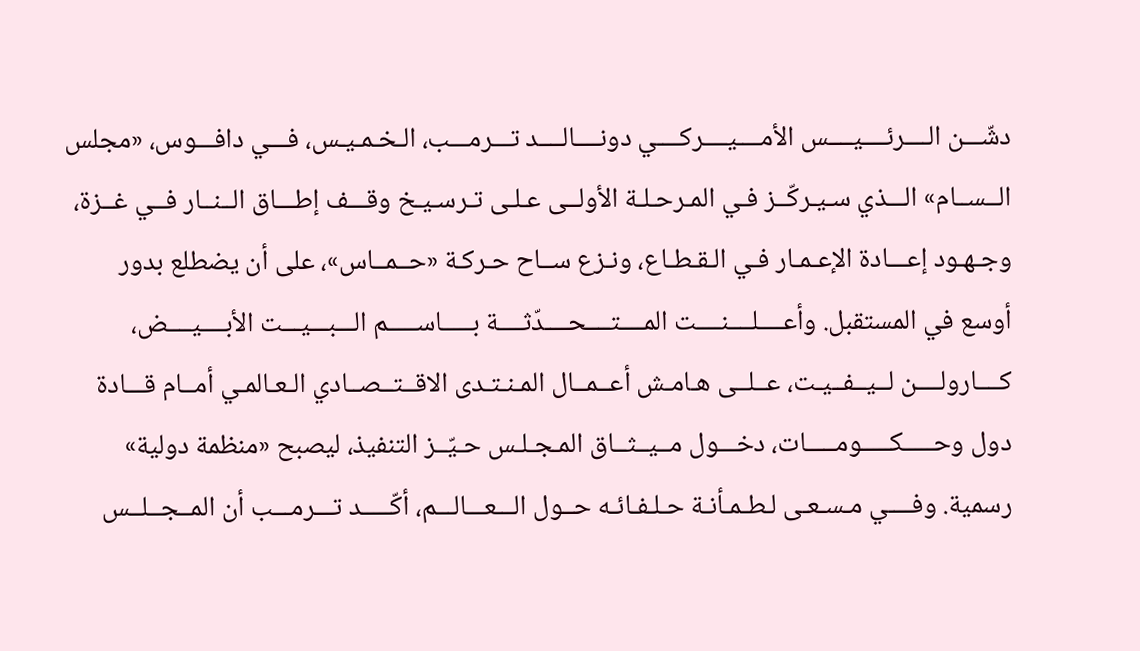دشّـــن الــــرئــــيــــس الأمــــيــــركــــي دونــــالــــد تـــرمـــب، الـخـمـيـس، فـــي دافـــوس، «مجلس الــســام» الـــذي سـيـركّــز فـي المـرحـلـة الأولــى عـلـى تـرسـيـخ وقـــف إطـــاق الــنــار فــي غــزة، وجـهـود إعـــادة الإعـمـار فـي الـقـطـاع، ونـزع ســاح حـركـة «حــمــاس»، على أن يضطلع بدور أوسع في المستقبل. وأعــــلــــنــــت المــــتــــحــــدّثــــة بـــــاســـــم الـــبـــيـــت الأبــــيــــض، كــــارولــــن لــيــفــيـت، عــلــى هـامـش أعــمــال المـنـتـدى الاقــتــصــادي الـعـالمـي أمــام قـــادة دول وحـــــكـــــومـــــات، دخـــول مــيــثــاق المـجـلـس حـيّــز التنفيذ، ليصبح «منظمة دولية» رسمية. وفــــي مـسـعـى لـطـمـأنـة حـلـفـائـه حــول الـــعـــالـــم، أكّـــــد تـــرمـــب أن المــجــلــس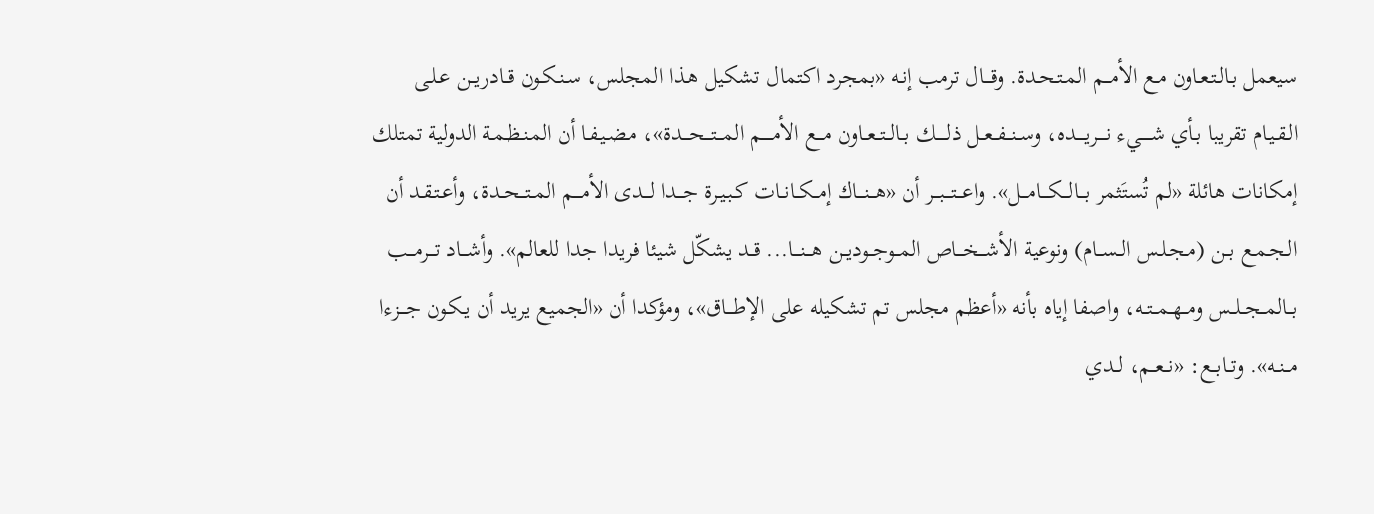سيعمل بـالـتـعـاون مـع الأمـــم المـتـحـدة. وقـــال ترمب إنـه «بمجرد اكتمال تشكيل هـذا المجلس، سـنـكـون قــادريــن عـلـى الـقـيـام تقريبا بـأي شـــــيء نــــريــــده، وســنــفــعــل ذلـــــك بــالــتــعــاون مـــع الأمـــــم المـــتـــحـــدة»، مـضـيـفـا أن المـنـظـمـة الدولية تمتلك إمكانات هائلة «لم تُستَثمر بـــالـــكـــامـــل». واعـــتـــبـــر أن «هـــنـــاك إمــكــانــات كـبـيـرة جـــدا لـــدى الأمــــم المــتــحــدة، وأعـتـقـد أن الـجـمـع بــن (مـجـلـس الــســام) ونوعية الأشـــخـــاص المــوجــوديــن هـــنـــا... قــد يشكّل شيئا فريدا جدا للعالم». وأشـــاد تـــرمـــب بــالمــجــلــس ومــهــمــتــه، واصفا إياه بأنه «أعظم مجلس تم تشكيله على الإطـــاق»، ومؤكدا أن «الجميع يريد أن يـكـون جـــزءا مــنــه». وتــابــع: «نــعــم، لــدي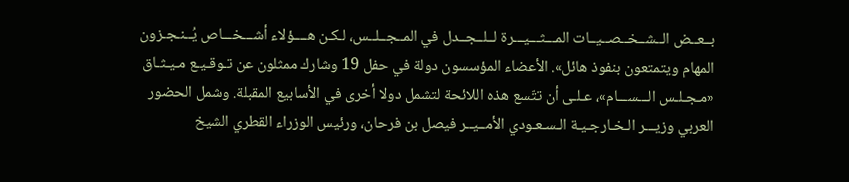بــعــض الــشــخــصــيــات المـــثـــيـــرة لــلــجــدل في المــجــلــس، لـكـن هــــؤلاء أشـــخـــاص يُــنـجـزون المهام ويتمتعون بنفوذ هائل». الأعضاء المؤسسون دولة في حفل 19 وشارك ممثلون عن تـوقـيـع مـيـثـاق «مـجـلـس الـــســـام»، عـلـى أن تتّسع هذه اللائحة لتشمل دولا أخرى في الأسابيع المقبلة. وشمل الحضور العربي وزيـــر الـخـارجـيـة الـسـعـودي الأمــيــر فيصل بن فرحان، ورئيس الوزراء القطري الشيخ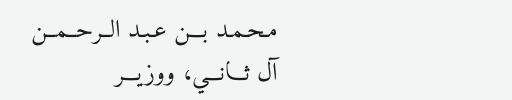مـحـمـد بـــن عـبـد الــرحــمــن آل ثـــانـــي، ووزيـــر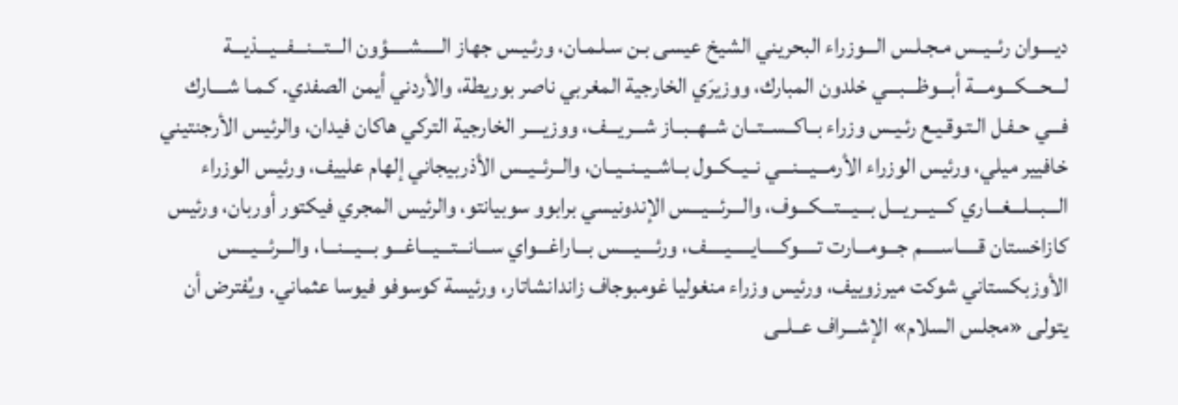ديــــوان رئــيــس مـجـلـس الـــوزراء البحريني الشيخ عيسى بـن سـلـمـان، ورئـيـس جهاز الـــــشـــــؤون الـــتـــنـــفـــيـــذيـــة لـــحـــكـــومـــة أبـــوظـــبـــي خلدون المبارك، ووزيرَي الخارجية المغربي ناصر بوريطة، والأردني أيمن الصفدي. كـمـا شــــارك فـــي حـفـل الـتـوقـيـع رئـيـس وزراء بــاكــســتــان شــهــبــاز شـــريـــف، ووزيــــر الخارجية التركي هاكان فيدان، والرئيس الأرجنتيني خافيير ميلي، ورئيس الوزراء الأرمـــيـــنـــي نــيــكــول بــاشــيــنــيــان، والــرئــيــس الأذربيجاني إلهام علييف، ورئيس الوزراء الـــبـــلـــغـــاري كـــيـــريـــل بـــيـــتـــكـــوف، والـــرئـــيـــس الإندونيسي برابوو سوبيانتو، والرئيس المجري فيكتور أوربان، ورئيس كازاخستان قـــــاســـــم جـــومـــارت تـــــوكـــــايـــــيـــــف، ورئــــيــــس بـــاراغـــواي ســـانـــتـــيـــاغـــو بـــيـــنـــا، والـــرئـــيـــس الأوزبكستاني شوكت ميرزوييف، ورئيس وزراء منغوليا غومبوجاف زاندانشاتار، ورئيسة كوسوفو فيوسا عثماني. ويُفترض أن يتولى «مجلس السلام» الإشـــراف عــلــى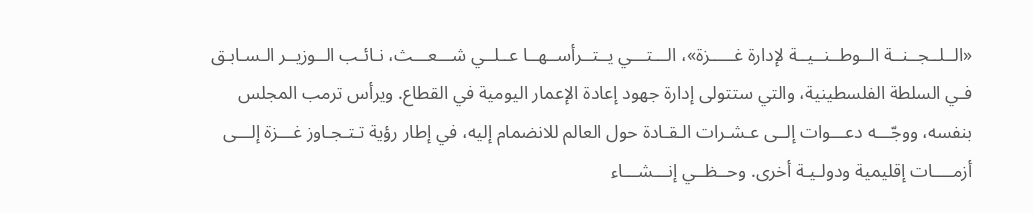«الــلــجــنــة الــوطــنــيــة لإدارة غـــــزة»، الـــتـــي يــتــرأســهــا عــلــي شـــعـــث، نـائـب الــوزيــر الـسـابـق فـي السلطة الفلسطينية، والتي ستتولى إدارة جهود إعادة الإعمار اليومية في القطاع. ويرأس ترمب المجلس بنفسه، ووجّـــه دعـــوات إلــى عـشـرات الـقـادة حول العالم للانضمام إليه، في إطار رؤية تـتـجـاوز غـــزة إلـــى أزمــــات إقليمية ودولـيـة أخرى. وحــظــي إنـــشـــاء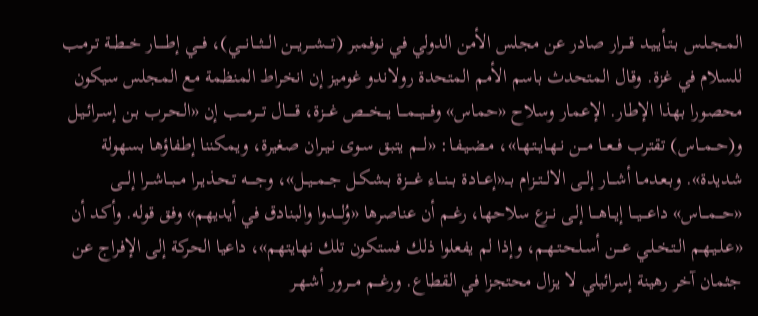المـجـلـس بـتـأيـيـد قـــرار صادر عن مجلس الأمن الدولي في نوفمبر (تـــشـــريـــن الـــثـــانـــي)، فـــي إطـــــار خــطــة تـرمـب للسلام في غزة. وقال المتحدث باسم الأمم المتحدة رولاندو غوميز إن انخراط المنظمة مع المجلس سيكون محصورا بهذا الإطار. الإعمار وسلاح «حماس» وفـــيـــمـــا يـــخـــص غـــزة، قـــــال تـــرمـــب إن «الـحـرب بـن إسـرائـيـل و(حــمــاس) تقترب فــعــا مـــن نـهـايـتـهـا»، مـضـيـفـا: «لـــم يتبق سـوى نـيـران صغيرة، ويمكننا إطفاؤها بسهولة شديدة». وبـعـدمـا أشـــار إلــى الالــتــزام بـــ«إعــادة بــنـــاء غــــزة بـشـكـل جــمــيــل»، وجــــه تـحـذيـرا مــبــاشــرا إلـــى «حـــمـــاس» داعـــيـــا إيــاهـــا إلـى نــزع سلاحها، رغــم أن عناصرها «وُلـــدوا والبنادق في أيديهم» وفق قوله. وأكـد أن «عـلـيـهـم الـتـخـلـي عـــن أسـلـحـتـهـم، وإذا لم يفعلوا ذلك فستكون تلك نهايتهم»، داعيا الحركة إلى الإفراج عن جثمان آخر رهينة إسرائيلي لا يزال محتجزا في القطاع. ورغـــم مـــرور أشـهـر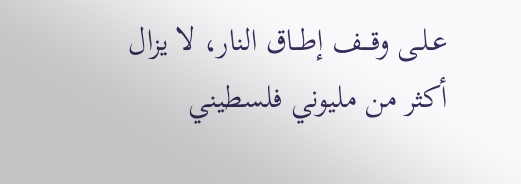عـلـى وقـــف إطــاق النار، لا يزال أكثر من مليوني فلسطيني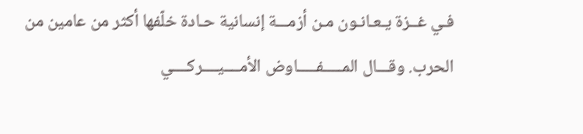فـي غــزة يـعـانـون مـن أزمـــة إنسانية حـادة خلّفها أكثر من عامين من الحرب. وقـــال المـــــفـــــاوض الأمــــيــــركــــي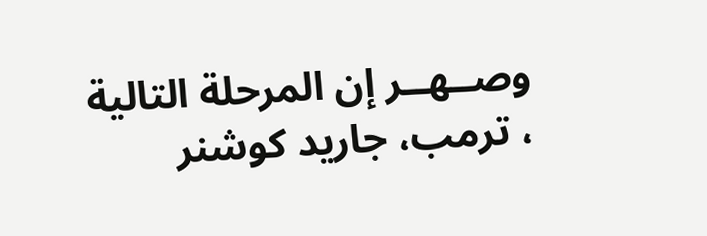وصــهــر إن المرحلة التالية ، ترمب، جاريد كوشنر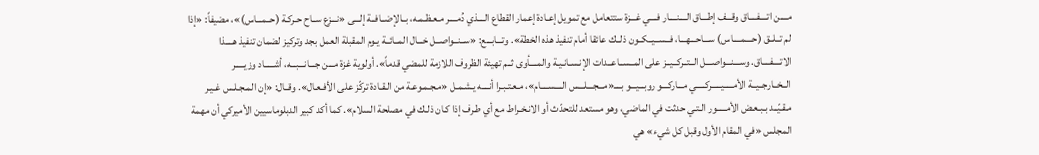مــــن اتــــفــــاق وقـــف إطـــاق الــــنــــار فــــي غـــزة ستتعامل مع تمويل إعـادة إعمار القطاع الــــذي دُمــــر مـعـظـمـه، بــالإضــافــة إلـــى «نـــزع ســاح حـركـة (حــمـــاس)»، مضيفاً: «إذا لم تــلــق (حــــمــــاس) ســـاحـــهـــا، فــســيــكــون ذلــك عائقا أمام تنفيذ هذه الخطة». وتـــابـــع: «ســنــواصــل خـــال المــائــة يـوم المقبلة العمل بجد وتركيز لضمان تنفيذ هــــذا الاتــــفــــاق. وســـنـــواصـــل الــتــركــيــز على المــســاعــدات الإنـسـانـيـة والمــــأوى ثــم تهيئة الظروف اللازمة للمضي قدماً». أولوية غزة مـــن جـــانـــبـــه، أشـــــاد وزيـــــر الــخــارجــيــة الأمـــــيـــــركـــــي مـــاركـــو روبـــيـــو بــــ«مـــجـــلـــس الــــســــام»، مـعـتـبـرا أنــــه يـشـمـل «مـجـمـوعـة من الـقـادة تركّز على الأفـعـال». وقــال: «إن المـجـلـس غـيـر مـقـيّــد بـبـعـض الأمـــــور الـتـي حدثت في الماضي، وهو مستعد للتحدّث أو الانـخـراط مع أي طـرف إذا كـان ذلـك في مصلحة السلام». كما أكد كبير الدبلوماسيين الأميركي أن مهمة المجلس «في المقام الأول وقبل كل شيء» هي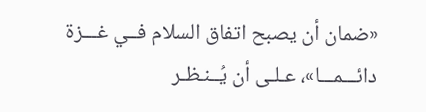«ضمان أن يصبح اتفاق السلام فــي غـــزة دائـــمـــا»، عـلـى أن يُــنـظـر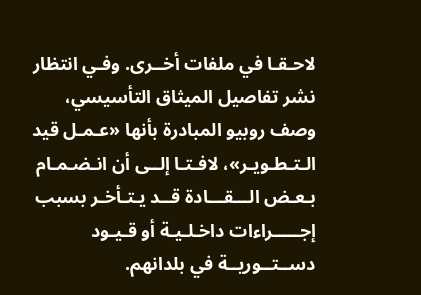لاحـقـا في ملفات أخــرى. وفـي انتظار نشر تفاصيل الميثاق التأسيسي، وصف روبيو المبادرة بأنها «عـمـل قيد الـتـطـويـر»، لافـتـا إلــى أن انـضـمـام بـعـض الـــقـــادة قــد يـتـأخـر بسبب إجـــــراءات داخـلـيـة أو قـيـود دســتــوريــة في بلدانهم.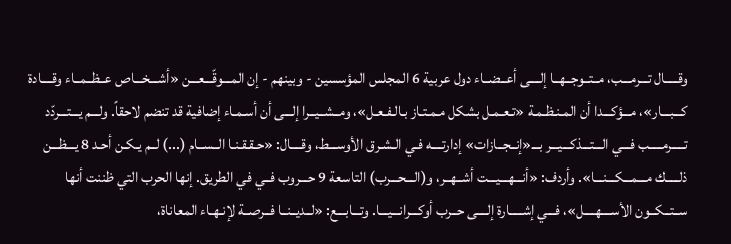وقـــــال تـــرمـــب، مــتــوجــهــا إلــــى أعــضــاء دول عربية 6 المجلس المؤسسين - وبينهم - إن المـــوقّـــعـــن «أشـــخـــاص عــظــمــاء وقــــادة كـــبـــار»، مـــؤكـــدا أن المـنـظـمـة «تـعـمـل بشكل مـمـتـاز بـالـفـعـل»، ومــشــيــرا إلـــى أن أسـمـاء إضافية قد تنضم لاحقاً. ولـــم يـــتـــردّد تـــــرمـــــب فـــي الـــتـــذكـــيـــر بـــ«إنــجــازات» إدارتــــه فـي الـشـرق الأوســـط، وقــــال: «حـقـقـنـا الــســام (...) لــم يـكـن أحـد 8 يـــظـــن ذلـــــك مـــمـــكـــنـــا». وأردف: «أنـــهـــيـــت أشــهــر، و(الـــحـــرب) التاسعة 9 حـــروب فــي في الطريق. إنها الحرب التي ظننت أنها ســتــكــون الأســــهــــل»، فـــي إشـــــارة إلــــى حــرب أوكـــرانـــيـــا. وتـــابـــع: «لــديــنــا فــرصــة لإنـهـاء المعاناة،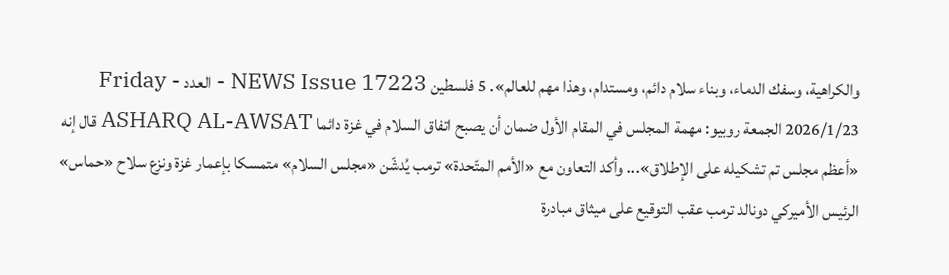والكراهية، وسفك الدماء، وبناء سلام دائم، ومستدام، وهذا مهم للعالم». 5 فلسطين NEWS Issue 17223 - العدد Friday - 2026/1/23 الجمعة روبيو: مهمة المجلس في المقام الأول ضمان أن يصبح اتفاق السلام في غزة دائما ASHARQ AL-AWSAT قال إنه «أعظم مجلس تم تشكيله على الإطلاق»... وأكد التعاون مع «الأمم المتّحدة» ترمب يُدشّن «مجلس السلام» متمسكا بإعمار غزة ونزع سلاح «حماس» الرئيس الأميركي دونالد ترمب عقب التوقيع على ميثاق مبادرة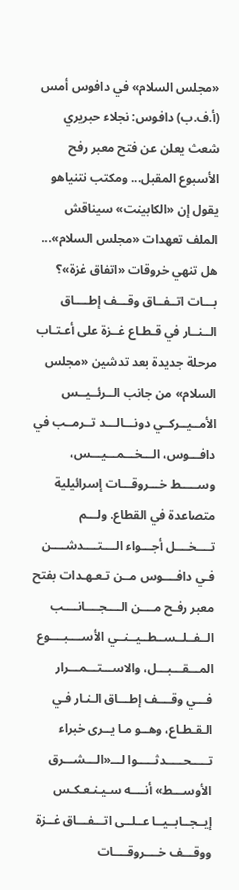«مجلس السلام» في دافوس أمس (أ.ف.ب) دافوس: نجلاء حبريري شعث يعلن عن فتح معبر رفح الأسبوع المقبل... ومكتب نتنياهو يقول إن «الكابينت» سيناقش الملف تعهدات «مجلس السلام»... هل تنهي خروقات «اتفاق غزة»؟ بـــات اتــفــاق وقـــف إطــــاق الــنــار في قـطـاع غــزة على أعـتـاب مرحلة جديدة بعد تدشين «مجلس السلام» من جانب الــرئــيــس الأمــيــركــي دونـــالـــد تــرمــب في دافـــوس، الـــخـــمـــيـــس، وســـــط خـــروقـــات إسرائيلية متصاعدة في القطاع. ولـــم تــــخــــل أجـــواء الــــتــــدشــــن فـي دافــــوس مــن تـعـهـدات بفتح معبر رفـح مــــن الــــجــــانــــب الــفــلــســطــيــنــي الأســــبــــوع المـــقـــبـــل، والاســـتـــمـــرار فـــي وقــــف إطـــاق الـنـار فـي الـقـطـاع، وهــو مـا يــرى خبراء تـــــحـــــدثـــــوا لـــ«الـــشـــرق الأوســـط» أنــــه سـيـنـعـكـس إيــجــابــيــا عــلــى اتـــفـــاق غــزة ووقـــف خــــروقــــات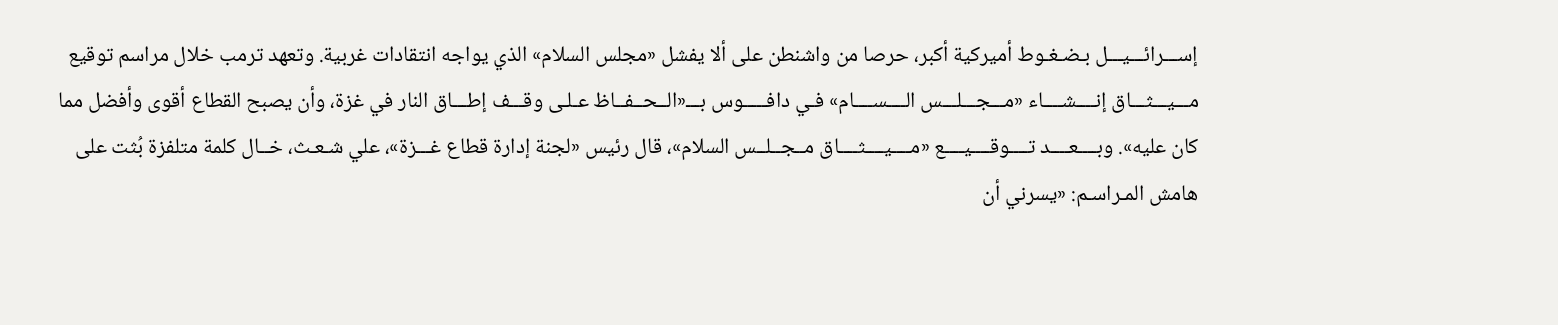إســـرائـــيـــل بـضـغـوط أميركية أكبر، حرصا من واشنطن على ألا يفشل «مجلس السلام» الذي يواجه انتقادات غربية. وتعهد ترمب خلال مراسم توقيع مـــيـــثـــاق إنــــشــــاء «مـــجـــلـــس الــــســــام» فـي دافـــــوس بـــ«الــحــفــاظ عـلـى وقـــف إطـــاق النار في غزة، وأن يصبح القطاع أقوى وأفضل مما كان عليه». وبــــعــــد تــــوقــــيــــع «مــــيــــثــــاق مــجــلــس السلام»، قال رئيس «لجنة إدارة قطاع غـــزة»، علي شـعـث، خــال كلمة متلفزة بُثت على هامش المـراسـم: «يسرني أن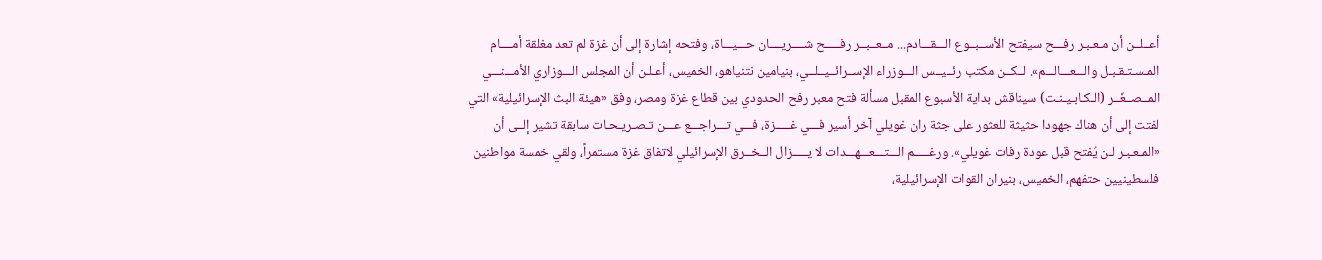أعــلــن أن مـعـبـر رفـــح سيفتح الأســبــوع الـــقـــادم... مــعــبــر رفـــــح شــــريــــان حـــيـــاة، وفتحه إشارة إلى أن غزة لم تعد مغلقة أمــــام المـسـتـقـبـل والـــعـــالـــم». لــكــن مكتب رئــيــس الـــوزراء الإســرائــيــلــي، بنيامين نتنياهو، الخميس، أعـلـن أن المجلس الـــوزاري الأمـــنـــي المــصــغّــر (الـكـابـيـنـت) سيناقش بداية الأسبوع المقبل مسألة فتح معبر رفح الحدودي بين قطاع غزة ومصر، وفق «هيئة البث الإسرائيلية» التي لفتت إلى أن هناك جهودا حثيثة للعثور على جثة ران غويلي آخر أسير فـــي غـــــزة، فـــي تـــراجـــع عـــن تـصـريـحـات سابقة تشير إلــى أن «المـعـبـر لـن يُفتح قبل عودة رفات غويلي». ورغـــــم الـــتـــعـــهـــدات لا يـــــزال الــخــرق الإسرائيلي لاتفاق غزة مستمراً، ولقي خمسة مواطنين فلسطينيين حتفهم، الخميس، بنيران القوات الإسرائيلية،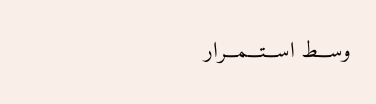وســـط اســـتـــمـــرار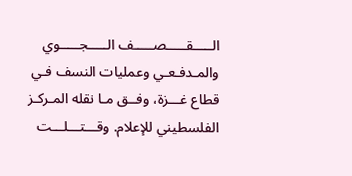الـــــقـــــصـــــف الـــــجـــــوي والمـدفـعـي وعمليات النسف فـي قطاع غـــزة، وفــق مـا نقله المـركـز الفلسطيني للإعلام. وقـــتـــلـــت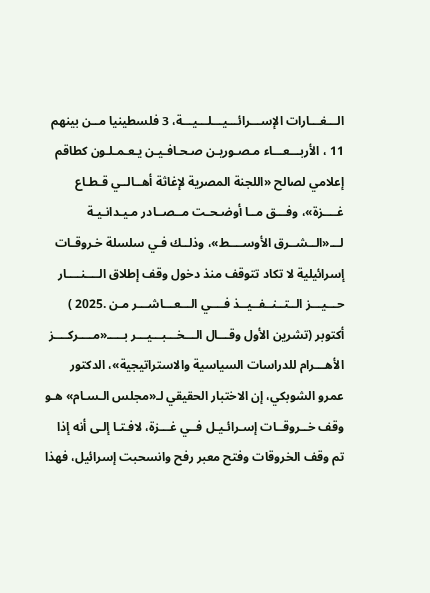الـــغـــارات الإســـرائـــيـــلـــيـــة، 3 فلسطينيا مــن بينهم 11 ، الأربـــعـــاء مـصـوريـن صـحـافـيـن يـعـمـلـون كطاقم إعلامي لصالح «اللجنة المصرية لإغاثة أهــالــي قـطـاع غــــزة»، وفـــق مــا أوضـحـت مــصــادر مـيـدانـيـة لـــ«الــشــرق الأوســــط»، وذلــك فـي سلسلة خـروقـات إسرائيلية لا تكاد تتوقف منذ دخول وقف إطلاق الــــنــــار حـــيـــز الــتــنــفــيــذ فــــي الـــعـــاشـــر مـن .2025 ) أكتوبر (تشرين الأول وقـــال الـــخـــبـــيـــر بـــــ«مــــركــــز الأهـــرام للدراسات السياسية والاستراتيجية»، الدكتور عمرو الشوبكي، إن الاختبار الحقيقي لـ«مجلس الـسـام» هـو وقف خــروقــات إسـرائـيـل فــي غـــزة، لافـتـا إلـى أنه إذا تم وقف الخروقات وفتح معبر رفح وانسحبت إسرائيل، فهذا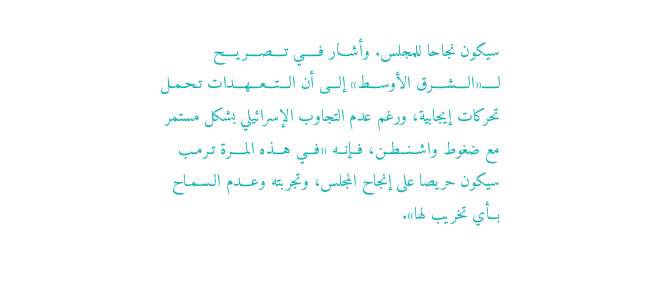سيكون نجاحا للمجلس. وأشـــار فـــــي تــــصــــريــــح لـــــ«الــــشــــرق الأوســـط» إلـــى أن الـــتـــعـــهـــدات تـحـمـل تحركات إيجابية، ورغم عدم التجاوب الإسرائيلي بشكل مستمر مع ضغوط واشــنــطــن، فــإنــه «فـــي هـــذه المــــرة تـرمـب سيكون حريصا على إنجاح المجلس، وتجربته وعـــدم الـسـمـاح بــأي تخريب لها».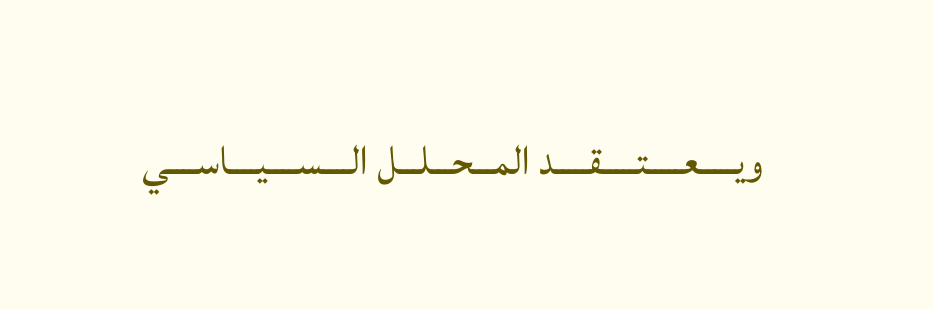ويـــــعـــــتـــــقـــــد المـــحـــلـــل الــــســــيــــاســــي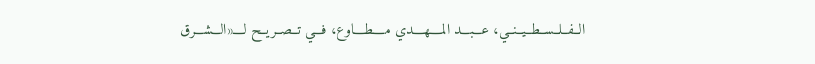الــفــلــســطــيــنــي، عـــبـــد المــــهــــدي مــــطــــاوع، فـــي تــصــريــح لــــ«الـــشـــرق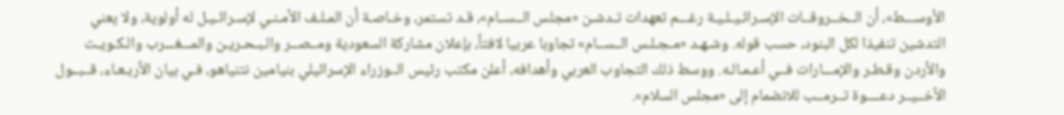الأوســـط»، أن الــخــروقــات الإسـرائـيـلـيـة رغـــم تعهدات تـدشـن «مجلس الــســام»، قـد تستمر، وخـاصـة أن المـلـف الأمـنـي لإسـرائـيـل له أولوية، ولا يعني التدشين تنفيذا لكل البنود، حسب قوله. وشـهـد «مـجـلـس الــســام» تجاوبا عربيا لافتاً، بإعلان مشاركة السعودية ومــصــر والـبـحـريـن والمـــغـــرب والـكـويـت والأردن وقـطـر والإمـــارات فــي أعـمـالـه. ووسط ذلك التجاوب العربي وأهدافه، أعلن مكتب رئيس الــوزراء الإسرائيلي بنيامين نتنياهو، فـي بيان الأربـعـاء، قــبــول الأخــيــر دعــــوة تــرمــب للانضمام إلى «مجلس السلام».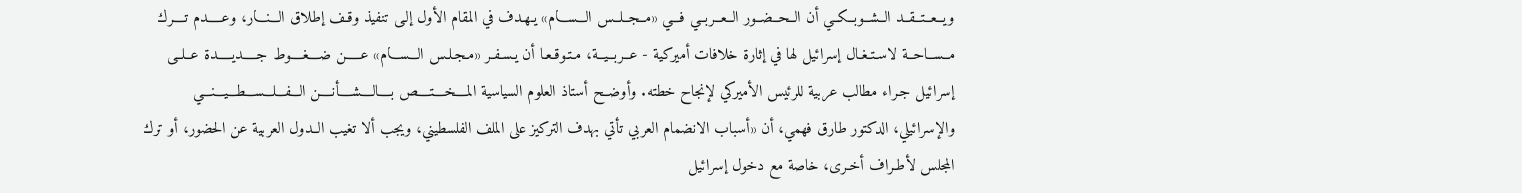ويــعــتــقــد الــشــوبــكــي أن الــحــضــور الــعــربــي فـــي «مــجــلــس الـــســـام» يـهـدف في المقام الأول إلـى تنفيذ وقـف إطلاق الـــنـــار، وعـــــدم تــــرك مــســاحــة لاسـتـغـال إسرائيل لها في إثارة خلافات أميركية - عــربــيــة، مـتـوقـعـا أن يـسـفـر «مـجـلـس الـــســـام» عـــــن ضــــغــــوط جـــــديـــــدة عــلــى إسرائيل جـراء مطالب عربية للرئيس الأميركي لإنجاح خطته. وأوضــح أستاذ العلوم السياسية المــــخــــتــــص بــــالــــشــــأنــــن الـــفـــلـــســـطـــيـــنـــي والإسرائيلي، الدكتور طارق فهمي، أن «أسباب الانضمام العربي تأتي بهدف التركيز على الملف الفلسطيني، ويجب ألا تغيب الــدول العربية عن الحضور، أو ترك المجلس لأطـراف أخـرى، خاصة مع دخول إسرائيل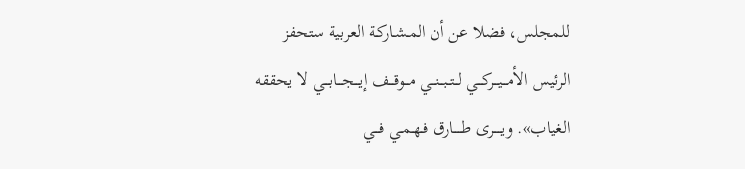للمجلس، فضلا عن أن المـشـاركـة العربية ستحفز الرئيس الأمـــيـــركـــي لــتــبــنــي مـــوقـــف إيـــجـــابـــي لا يحققه الغياب». ويـــــرى طـــــارق فـهـمـي فـــي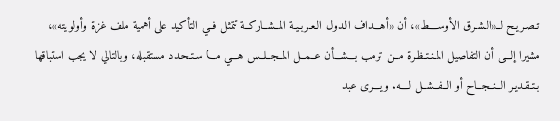تـصـريـح لــ«الـشـرق الأوســــط»، أن «أهـــداف الـدول الـعـربـيـة المــشــاركــة تتمثل فــي التأكيد على أهمية ملف غزة وأولويته»، مشيرا إلـــى أن التفاصيل المـنـتـظـرة مــن ترمب بـــشـــأن عــمــل المــجــلــس هـــي مـــا سـتـحـدد مستقبله، وبالتالي لا يجب استباقها بـتـقـديـر الــنــجــاح أو الــفــشــل لــــه. ويـــرى عبد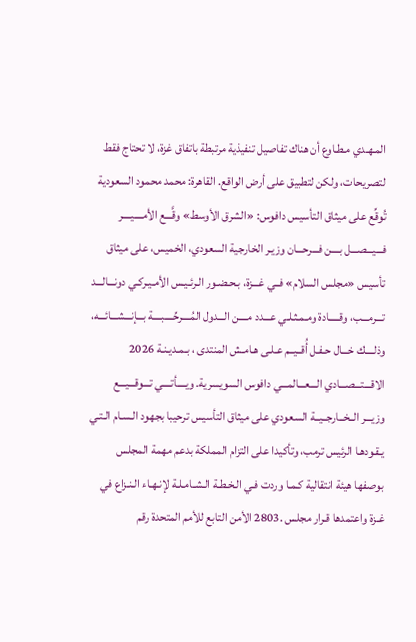المـهـدي مـطـاوع أن هناك تفاصيل تنفيذية مرتبطة باتفاق غزة، لا تحتاج فقط لتصريحات، ولكن لتطبيق على أرض الواقع. القاهرة: محمد محمود السعودية تُوقِّع على ميثاق التأسيس دافوس: «الشرق الأوسط» وقَّـــع الأمــــيــــر فـــيـــصـــل بــــن فـــرحـــان وزيـر الخارجية السعودي، الخميس، على ميثاق تأسيس «مجلس السلام» فــي غـــزة، بـحـضـور الـرئـيـس الأمـيـركـي دونـــالـــد تـــرمـــب، وقـــــادة ومـمـثـلـي عـــدد مــــن الـــدول المُــــرحِّــــبــــة بـــإنـــشـــائـــه، وذلــــك خـــال حـفـل أُقــيــم عـلـى هـامـش المنتدى ، بـمـديـنـة 2026 الاقـــتـــصـــادي الـــعـــالمـــي دافوس السويسرية. ويــــأتــــي تـــوقـــيـــع وزيـــر الــخــارجــيــة السعودي على ميثاق التأسيس ترحيبا بجهود الـسـام الـتـي يـقـودهـا الرئيس ترمب، وتأكيدا على التزام المملكة بدعم مهمة المجلس بوصفها هيئة انتقالية كـمـا وردت فـي الـخـطـة الـشـامـلـة لإنـهـاء الـنـزاع في غـزة واعتمدها قـرار مجلس .2803 الأمن التابع للأمم المتحدة رقم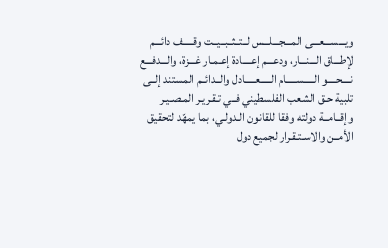ويـــســـعـــى المـــجـــلـــس لــتــثــبــيــت وقـــــف دائـــم لإطـــاق الـــنـــار، ودعـــم إعــــادة إعـمـار غـــزة، والـــدفـــع نــــحــــو الـــــســـــام الـــــعـــــادل والــدائــم المستند إلــى تلبية حـق الشعب الفلسطيني فــي تـقـريـر المـصـيـر وإقــامــة دولته وفقا للقانون الـدولـي، بما يمهّد لتحقيق الأمــن والاسـتـقـرار لجميع دول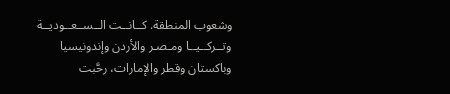وشعوب المنطقة. كــانــت الــســعــوديــة وتــركــيــا ومـصـر والأردن وإندونيسيا وباكستان وقطر والإمارات، رحَّبت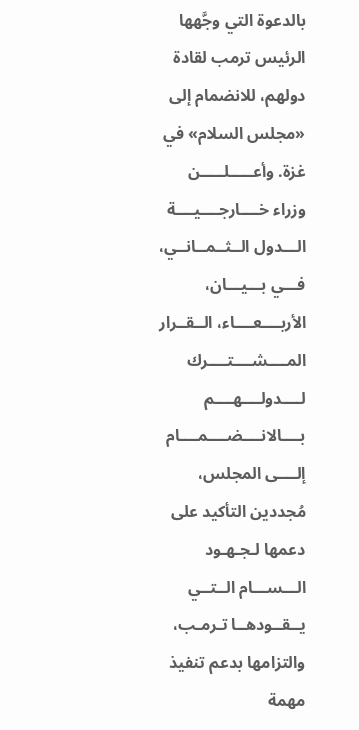بالدعوة التي وجَّهها الرئيس ترمب لقادة دولهم، للانضمام إلى «مجلس السلام» في غزة. وأعـــــلـــــن وزراء خــــارجــــيــــة الـــدول الــثــمــانــي، فـــي بـــيـــان، الأربــــعــــاء، الــقــرار المــــشــــتــــرك لــــدولــــهــــم بــــالانــــضــــمــــام إلــــى المجلس، مُجددين التأكيد على دعمها لـجـهـود الـــســـام الــتــي يــقــودهــا تـرمـب، والتزامها بدعم تنفيذ مهمة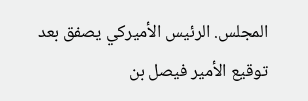المجلس. الرئيس الأميركي يصفق بعد توقيع الأمير فيصل بن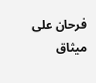فرحان على ميثاق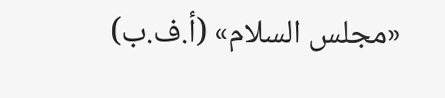«مجلس السلام» (أ.ف.ب)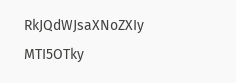RkJQdWJsaXNoZXIy MTI5OTky